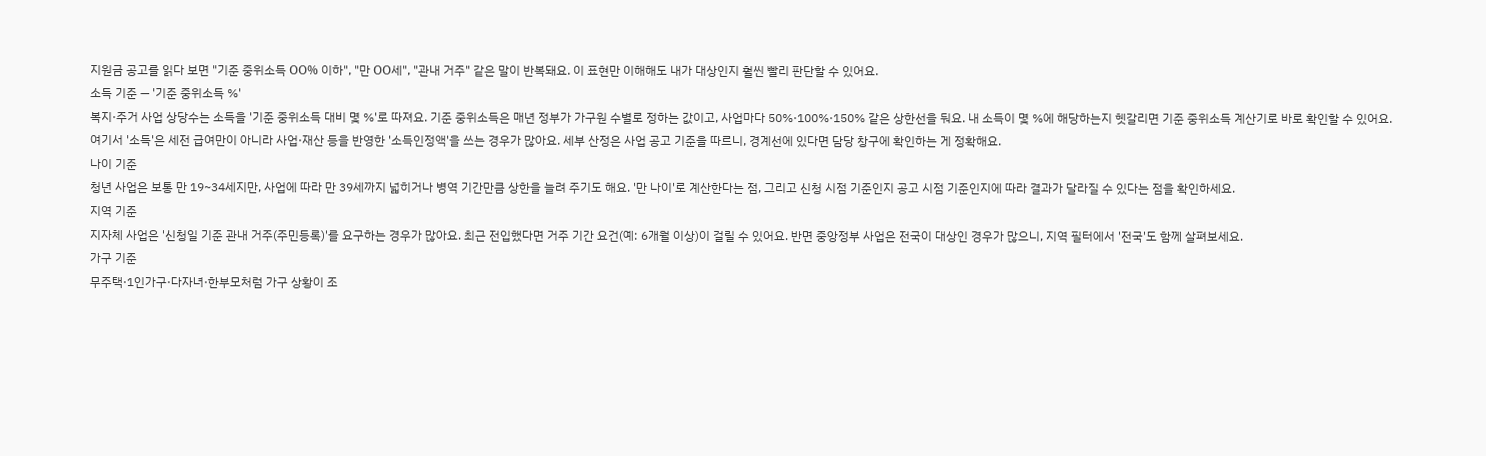지원금 공고를 읽다 보면 "기준 중위소득 OO% 이하", "만 OO세", "관내 거주" 같은 말이 반복돼요. 이 표현만 이해해도 내가 대상인지 훨씬 빨리 판단할 수 있어요.
소득 기준 — '기준 중위소득 %'
복지·주거 사업 상당수는 소득을 '기준 중위소득 대비 몇 %'로 따져요. 기준 중위소득은 매년 정부가 가구원 수별로 정하는 값이고, 사업마다 50%·100%·150% 같은 상한선을 둬요. 내 소득이 몇 %에 해당하는지 헷갈리면 기준 중위소득 계산기로 바로 확인할 수 있어요.
여기서 '소득'은 세전 급여만이 아니라 사업·재산 등을 반영한 '소득인정액'을 쓰는 경우가 많아요. 세부 산정은 사업 공고 기준을 따르니, 경계선에 있다면 담당 창구에 확인하는 게 정확해요.
나이 기준
청년 사업은 보통 만 19~34세지만, 사업에 따라 만 39세까지 넓히거나 병역 기간만큼 상한을 늘려 주기도 해요. '만 나이'로 계산한다는 점, 그리고 신청 시점 기준인지 공고 시점 기준인지에 따라 결과가 달라질 수 있다는 점을 확인하세요.
지역 기준
지자체 사업은 '신청일 기준 관내 거주(주민등록)'를 요구하는 경우가 많아요. 최근 전입했다면 거주 기간 요건(예: 6개월 이상)이 걸릴 수 있어요. 반면 중앙정부 사업은 전국이 대상인 경우가 많으니, 지역 필터에서 '전국'도 함께 살펴보세요.
가구 기준
무주택·1인가구·다자녀·한부모처럼 가구 상황이 조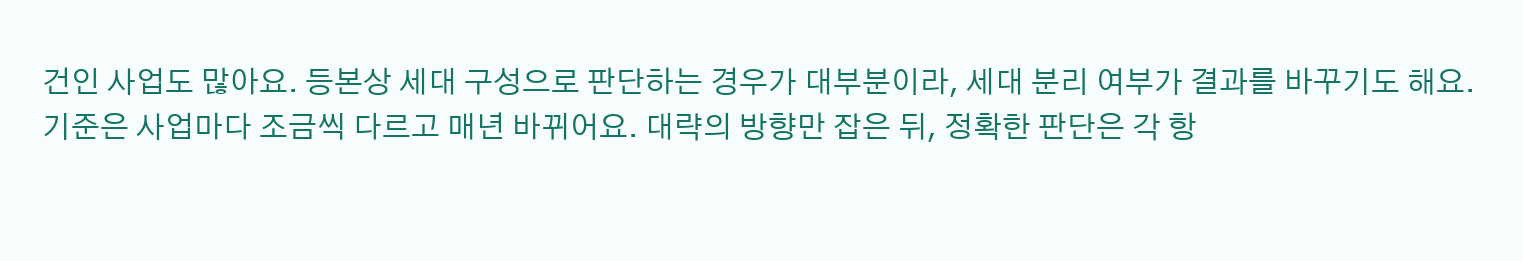건인 사업도 많아요. 등본상 세대 구성으로 판단하는 경우가 대부분이라, 세대 분리 여부가 결과를 바꾸기도 해요.
기준은 사업마다 조금씩 다르고 매년 바뀌어요. 대략의 방향만 잡은 뒤, 정확한 판단은 각 항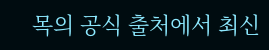목의 공식 출처에서 최신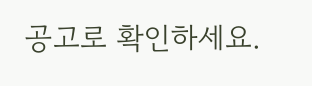공고로 확인하세요.